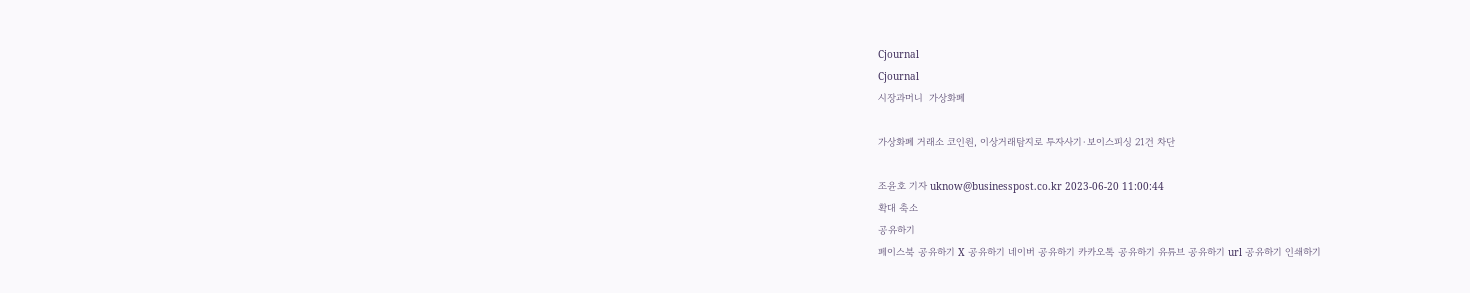Cjournal
Cjournal
시장과머니  가상화폐

가상화폐 거래소 코인원, 이상거래탐지로 투자사기·보이스피싱 21건 차단

조윤호 기자 uknow@businesspost.co.kr 2023-06-20 11:00:44
확대 축소
공유하기
페이스북 공유하기 X 공유하기 네이버 공유하기 카카오톡 공유하기 유튜브 공유하기 url 공유하기 인쇄하기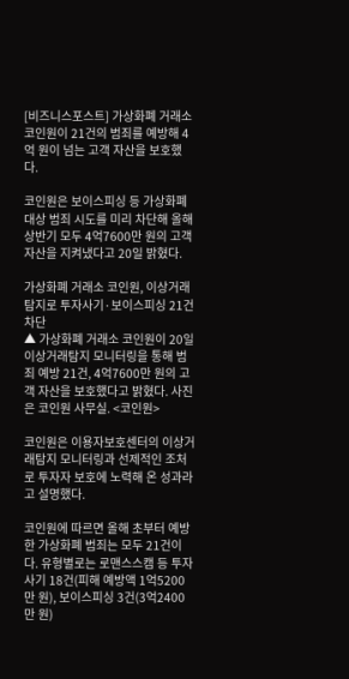[비즈니스포스트] 가상화폐 거래소 코인원이 21건의 범죄를 예방해 4억 원이 넘는 고객 자산을 보호했다.

코인원은 보이스피싱 등 가상화폐 대상 범죄 시도를 미리 차단해 올해 상반기 모두 4억7600만 원의 고객 자산을 지켜냈다고 20일 밝혔다.

가상화폐 거래소 코인원, 이상거래탐지로 투자사기·보이스피싱 21건 차단
▲ 가상화폐 거래소 코인원이 20일 이상거래탐지 모니터링을 통해 범죄 예방 21건, 4억7600만 원의 고객 자산을 보호했다고 밝혔다. 사진은 코인원 사무실. <코인원>

코인원은 이용자보호센터의 이상거래탐지 모니터링과 선제적인 조처로 투자자 보호에 노력해 온 성과라고 설명했다.

코인원에 따르면 올해 초부터 예방한 가상화폐 범죄는 모두 21건이다. 유형별로는 로맨스스캠 등 투자사기 18건(피해 예방액 1억5200만 원), 보이스피싱 3건(3억2400만 원)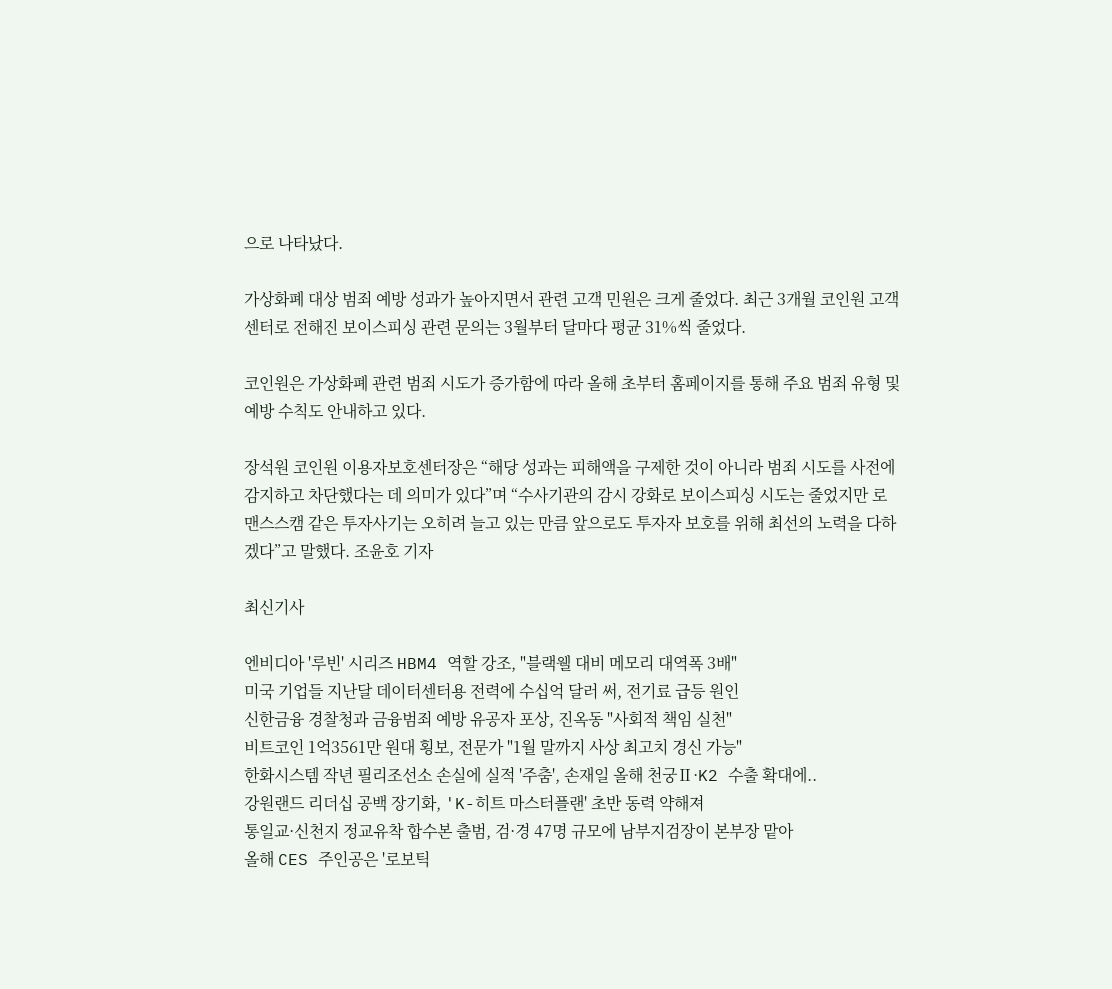으로 나타났다.

가상화폐 대상 범죄 예방 성과가 높아지면서 관련 고객 민원은 크게 줄었다. 최근 3개월 코인원 고객센터로 전해진 보이스피싱 관련 문의는 3월부터 달마다 평균 31%씩 줄었다.

코인원은 가상화폐 관련 범죄 시도가 증가함에 따라 올해 초부터 홈페이지를 통해 주요 범죄 유형 및 예방 수칙도 안내하고 있다.

장석원 코인원 이용자보호센터장은 “해당 성과는 피해액을 구제한 것이 아니라 범죄 시도를 사전에 감지하고 차단했다는 데 의미가 있다”며 “수사기관의 감시 강화로 보이스피싱 시도는 줄었지만 로맨스스캠 같은 투자사기는 오히려 늘고 있는 만큼 앞으로도 투자자 보호를 위해 최선의 노력을 다하겠다”고 말했다. 조윤호 기자

최신기사

엔비디아 '루빈' 시리즈 HBM4 역할 강조, "블랙웰 대비 메모리 대역폭 3배"
미국 기업들 지난달 데이터센터용 전력에 수십억 달러 써, 전기료 급등 원인
신한금융 경찰청과 금융범죄 예방 유공자 포상, 진옥동 "사회적 책임 실천"
비트코인 1억3561만 원대 횡보, 전문가 "1월 말까지 사상 최고치 경신 가능"
한화시스템 작년 필리조선소 손실에 실적 '주춤', 손재일 올해 천궁Ⅱ·K2 수출 확대에..
강원랜드 리더십 공백 장기화, 'K-히트 마스터플랜' 초반 동력 약해져
통일교·신천지 정교유착 합수본 출범, 검·경 47명 규모에 남부지검장이 본부장 맡아
올해 CES 주인공은 '로보틱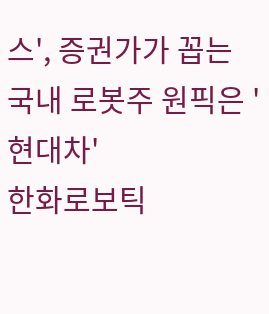스', 증권가가 꼽는 국내 로봇주 원픽은 '현대차'
한화로보틱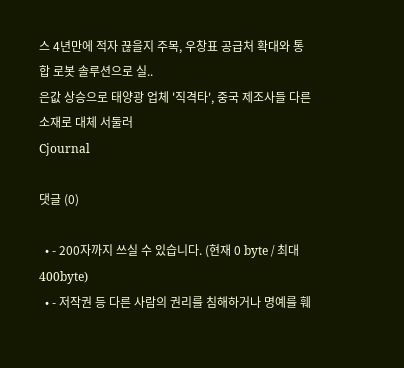스 4년만에 적자 끊을지 주목, 우창표 공급처 확대와 통합 로봇 솔루션으로 실..
은값 상승으로 태양광 업체 '직격타', 중국 제조사들 다른 소재로 대체 서둘러
Cjournal

댓글 (0)

  • - 200자까지 쓰실 수 있습니다. (현재 0 byte / 최대 400byte)
  • - 저작권 등 다른 사람의 권리를 침해하거나 명예를 훼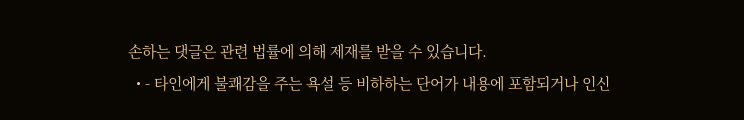손하는 댓글은 관련 법률에 의해 제재를 받을 수 있습니다.
  • - 타인에게 불쾌감을 주는 욕설 등 비하하는 단어가 내용에 포함되거나 인신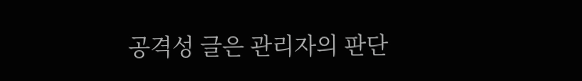공격성 글은 관리자의 판단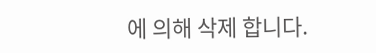에 의해 삭제 합니다.